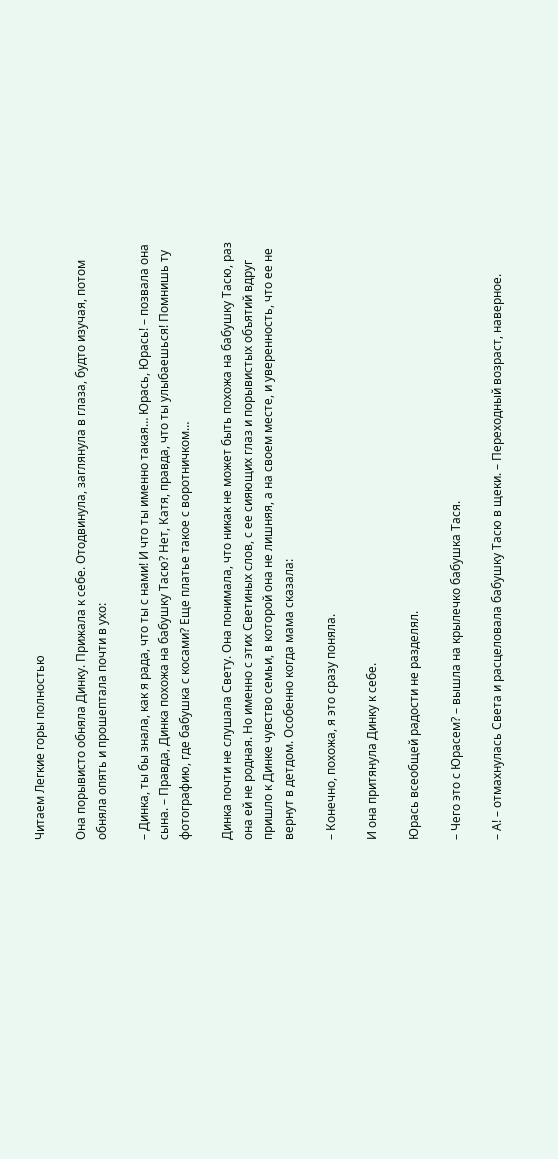Читаем Легкие горы полностью

Она порывисто обняла Динку. Прижала к себе. Отодвинула, заглянула в глаза, будто изучая, потом обняла опять и прошептала почти в ухо:

– Динка, ты бы знала, как я рада, что ты с нами! И что ты именно такая… Юрась, Юрась! – позвала она сына. – Правда, Динка похожа на бабушку Тасю? Нет, Катя, правда, что ты улыбаешься! Помнишь ту фотографию, где бабушка с косами? Еще платье такое с воротничком…

Динка почти не слушала Свету. Она понимала, что никак не может быть похожа на бабушку Тасю, раз она ей не родная. Но именно с этих Светиных слов, с ее сияющих глаз и порывистых объятий вдруг пришло к Динке чувство семьи, в которой она не лишняя, а на своем месте, и уверенность, что ее не вернут в детдом. Особенно когда мама сказала:

– Конечно, похожа, я это сразу поняла.

И она притянула Динку к себе.

Юрась всеобщей радости не разделял.

– Чего это с Юрасем? – вышла на крылечко бабушка Тася.

– А! – отмахнулась Света и расцеловала бабушку Тасю в щеки. – Переходный возраст, наверное.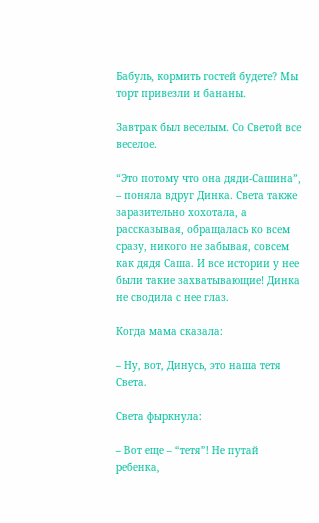Бабуль, кормить гостей будете? Мы торт привезли и бананы.

Завтрак был веселым. Со Светой все веселое.

“Это потому что она дяди-Сашина”, – поняла вдруг Динка. Света также заразительно хохотала, а рассказывая, обращалась ко всем сразу, никого не забывая, совсем как дядя Саша. И все истории у нее были такие захватывающие! Динка не сводила с нее глаз.

Когда мама сказала:

– Ну, вот, Динусь, это наша тетя Света.

Света фыркнула:

– Вот еще – “тетя”! Не путай ребенка,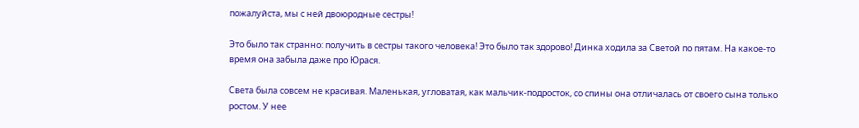пожалуйста, мы с ней двоюродные сестры!

Это было так странно: получить в сестры такого человека! Это было так здорово! Динка ходила за Светой по пятам. На какое-то время она забыла даже про Юрася.

Света была совсем не красивая. Маленькая, угловатая, как мальчик-подросток, со спины она отличалась от своего сына только ростом. У нее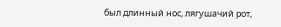был длинный нос, лягушачий рот,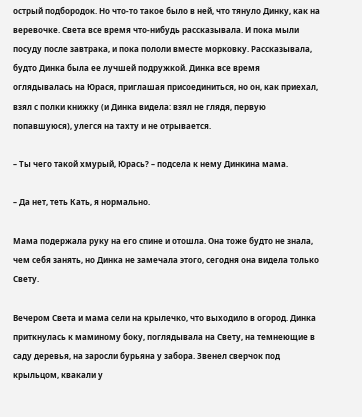острый подбородок. Но что-то такое было в ней, что тянуло Динку, как на веревочке. Света все время что-нибудь рассказывала. И пока мыли посуду после завтрака, и пока пололи вместе морковку. Рассказывала, будто Динка была ее лучшей подружкой. Динка все время оглядывалась на Юрася, приглашая присоединиться, но он, как приехал, взял с полки книжку (и Динка видела: взял не глядя, первую попавшуюся), улегся на тахту и не отрывается.

– Ты чего такой хмурый, Юрась? – подсела к нему Динкина мама.

– Да нет, теть Кать, я нормально.

Мама подержала руку на его спине и отошла. Она тоже будто не знала, чем себя занять, но Динка не замечала этого, сегодня она видела только Свету.

Вечером Света и мама сели на крылечко, что выходило в огород. Динка приткнулась к маминому боку, поглядывала на Свету, на темнеющие в саду деревья, на заросли бурьяна у забора. Звенел сверчок под крыльцом, квакали у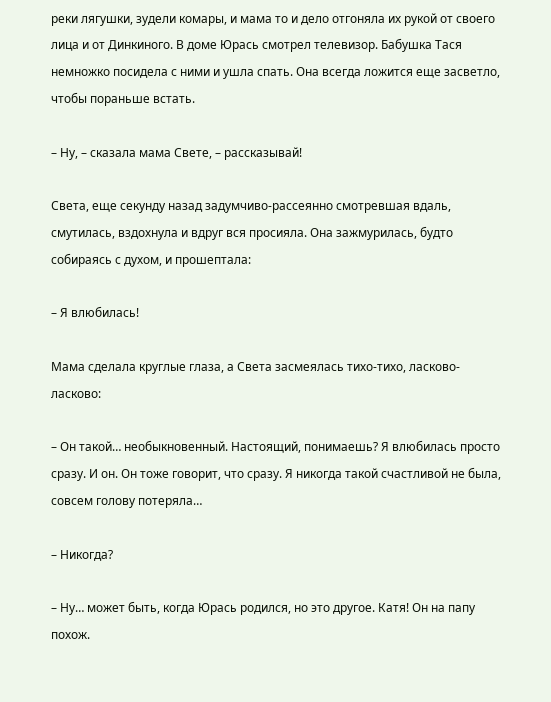реки лягушки, зудели комары, и мама то и дело отгоняла их рукой от своего лица и от Динкиного. В доме Юрась смотрел телевизор. Бабушка Тася немножко посидела с ними и ушла спать. Она всегда ложится еще засветло, чтобы пораньше встать.

– Ну, – сказала мама Свете, – рассказывай!

Света, еще секунду назад задумчиво-рассеянно смотревшая вдаль, смутилась, вздохнула и вдруг вся просияла. Она зажмурилась, будто собираясь с духом, и прошептала:

– Я влюбилась!

Мама сделала круглые глаза, а Света засмеялась тихо-тихо, ласково-ласково:

– Он такой… необыкновенный. Настоящий, понимаешь? Я влюбилась просто сразу. И он. Он тоже говорит, что сразу. Я никогда такой счастливой не была, совсем голову потеряла…

– Никогда?

– Ну… может быть, когда Юрась родился, но это другое. Катя! Он на папу похож.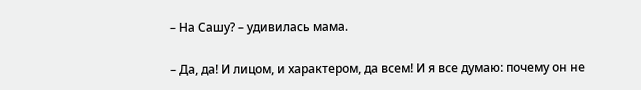– На Сашу? – удивилась мама.

– Да, да! И лицом, и характером, да всем! И я все думаю: почему он не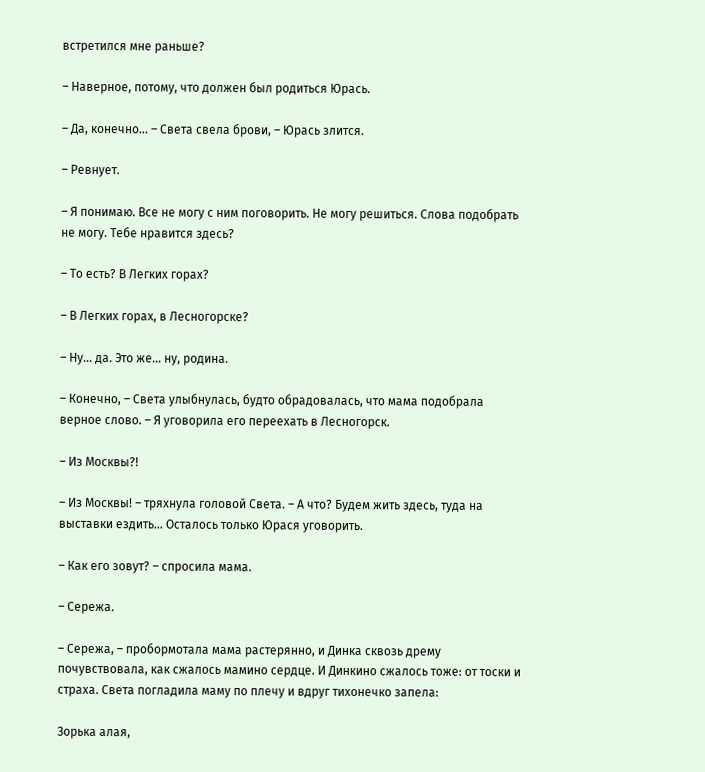встретился мне раньше?

– Наверное, потому, что должен был родиться Юрась.

– Да, конечно… – Света свела брови, – Юрась злится.

– Ревнует.

– Я понимаю. Все не могу с ним поговорить. Не могу решиться. Слова подобрать не могу. Тебе нравится здесь?

– То есть? В Легких горах?

– В Легких горах, в Лесногорске?

– Ну… да. Это же… ну, родина.

– Конечно, – Света улыбнулась, будто обрадовалась, что мама подобрала верное слово. – Я уговорила его переехать в Лесногорск.

– Из Москвы?!

– Из Москвы! – тряхнула головой Света. – А что? Будем жить здесь, туда на выставки ездить… Осталось только Юрася уговорить.

– Как его зовут? – спросила мама.

– Сережа.

– Сережа, – пробормотала мама растерянно, и Динка сквозь дрему почувствовала, как сжалось мамино сердце. И Динкино сжалось тоже: от тоски и страха. Света погладила маму по плечу и вдруг тихонечко запела:

Зорька алая,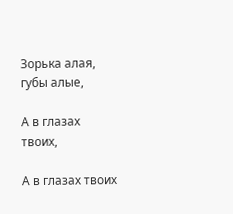Зорька алая, губы алые,

А в глазах твоих,

А в глазах твоих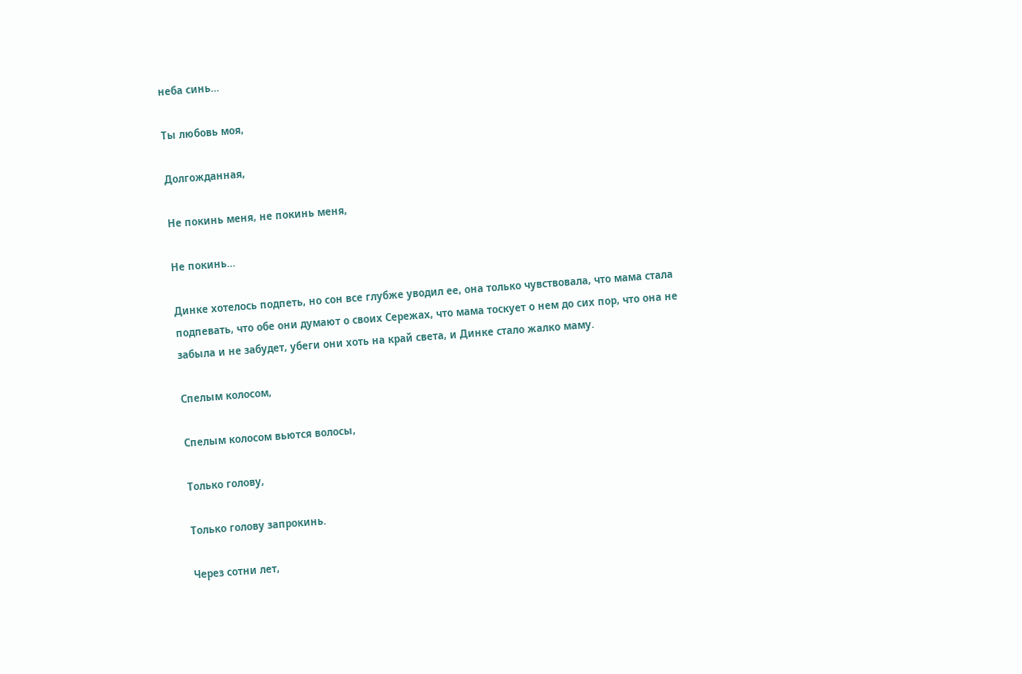неба синь…

Ты любовь моя,

Долгожданная,

Не покинь меня, не покинь меня,

Не покинь…

Динке хотелось подпеть, но сон все глубже уводил ее, она только чувствовала, что мама стала подпевать, что обе они думают о своих Сережах, что мама тоскует о нем до сих пор, что она не забыла и не забудет, убеги они хоть на край света, и Динке стало жалко маму.

Спелым колосом,

Спелым колосом вьются волосы,

Только голову,

Только голову запрокинь.

Через сотни лет,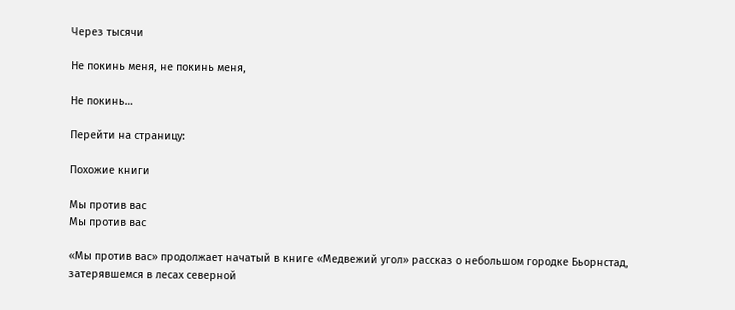Через тысячи

Не покинь меня, не покинь меня,

Не покинь…

Перейти на страницу:

Похожие книги

Мы против вас
Мы против вас

«Мы против вас» продолжает начатый в книге «Медвежий угол» рассказ о небольшом городке Бьорнстад, затерявшемся в лесах северной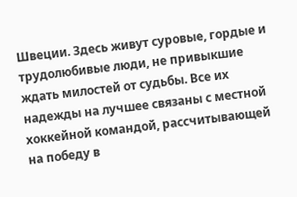Швеции. Здесь живут суровые, гордые и трудолюбивые люди, не привыкшие ждать милостей от судьбы. Все их надежды на лучшее связаны с местной хоккейной командой, рассчитывающей на победу в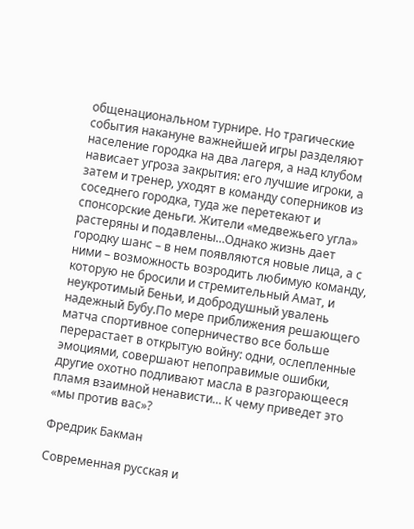общенациональном турнире. Но трагические события накануне важнейшей игры разделяют население городка на два лагеря, а над клубом нависает угроза закрытия: его лучшие игроки, а затем и тренер, уходят в команду соперников из соседнего городка, туда же перетекают и спонсорские деньги. Жители «медвежьего угла» растеряны и подавлены…Однако жизнь дает городку шанс – в нем появляются новые лица, а с ними – возможность возродить любимую команду, которую не бросили и стремительный Амат, и неукротимый Беньи, и добродушный увалень надежный Бубу.По мере приближения решающего матча спортивное соперничество все больше перерастает в открытую войну: одни, ослепленные эмоциями, совершают непоправимые ошибки, другие охотно подливают масла в разгорающееся пламя взаимной ненависти… К чему приведет это «мы против вас»?

Фредрик Бакман

Современная русская и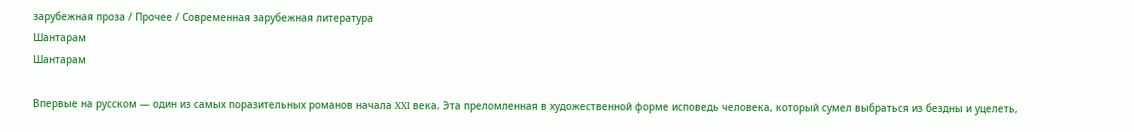зарубежная проза / Прочее / Современная зарубежная литература
Шантарам
Шантарам

Впервые на русском — один из самых поразительных романов начала XXI века. Эта преломленная в художественной форме исповедь человека, который сумел выбраться из бездны и уцелеть,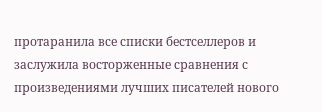протаранила все списки бестселлеров и заслужила восторженные сравнения с произведениями лучших писателей нового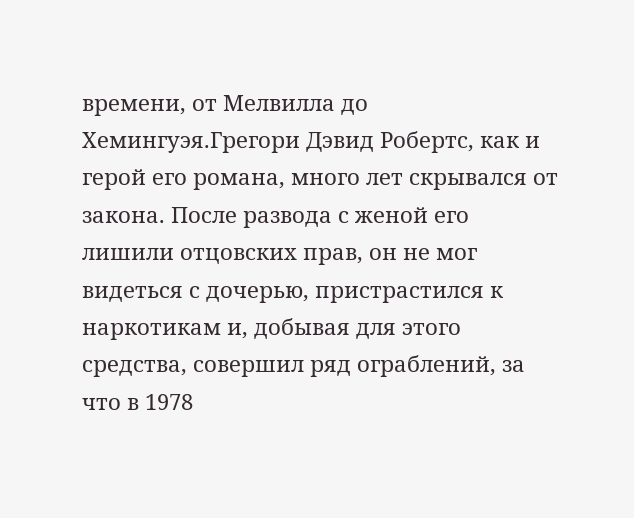времени, от Мелвилла до Хемингуэя.Грегори Дэвид Робертс, как и герой его романа, много лет скрывался от закона. После развода с женой его лишили отцовских прав, он не мог видеться с дочерью, пристрастился к наркотикам и, добывая для этого средства, совершил ряд ограблений, за что в 1978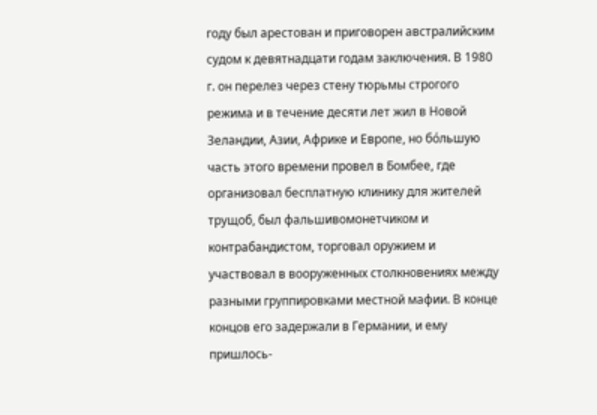году был арестован и приговорен австралийским судом к девятнадцати годам заключения. В 1980 г. он перелез через стену тюрьмы строгого режима и в течение десяти лет жил в Новой Зеландии, Азии, Африке и Европе, но бόльшую часть этого времени провел в Бомбее, где организовал бесплатную клинику для жителей трущоб, был фальшивомонетчиком и контрабандистом, торговал оружием и участвовал в вооруженных столкновениях между разными группировками местной мафии. В конце концов его задержали в Германии, и ему пришлось-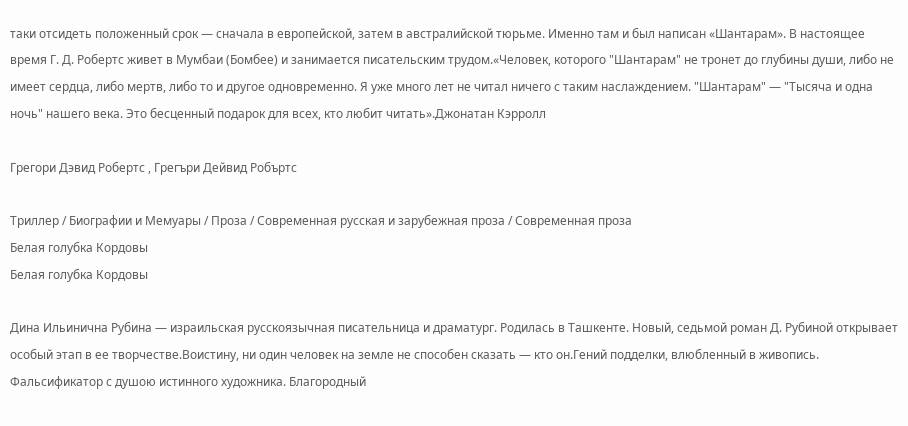таки отсидеть положенный срок — сначала в европейской, затем в австралийской тюрьме. Именно там и был написан «Шантарам». В настоящее время Г. Д. Робертс живет в Мумбаи (Бомбее) и занимается писательским трудом.«Человек, которого "Шантарам" не тронет до глубины души, либо не имеет сердца, либо мертв, либо то и другое одновременно. Я уже много лет не читал ничего с таким наслаждением. "Шантарам" — "Тысяча и одна ночь" нашего века. Это бесценный подарок для всех, кто любит читать».Джонатан Кэрролл

Грегори Дэвид Робертс , Грегъри Дейвид Робъртс

Триллер / Биографии и Мемуары / Проза / Современная русская и зарубежная проза / Современная проза
Белая голубка Кордовы
Белая голубка Кордовы

Дина Ильинична Рубина — израильская русскоязычная писательница и драматург. Родилась в Ташкенте. Новый, седьмой роман Д. Рубиной открывает особый этап в ее творчестве.Воистину, ни один человек на земле не способен сказать — кто он.Гений подделки, влюбленный в живопись. Фальсификатор с душою истинного художника. Благородный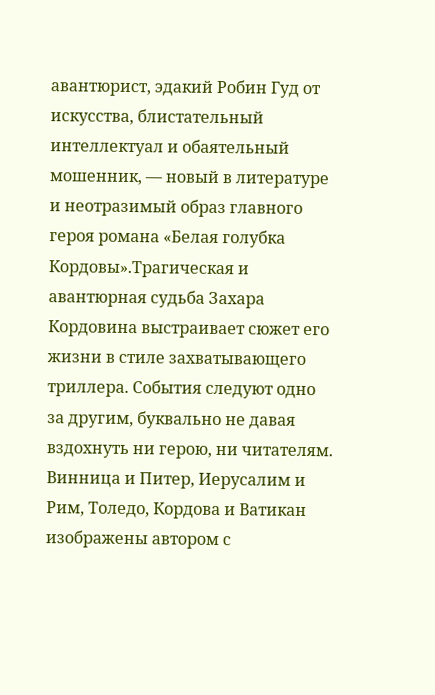авантюрист, эдакий Робин Гуд от искусства, блистательный интеллектуал и обаятельный мошенник, — новый в литературе и неотразимый образ главного героя романа «Белая голубка Кордовы».Трагическая и авантюрная судьба Захара Кордовина выстраивает сюжет его жизни в стиле захватывающего триллера. События следуют одно за другим, буквально не давая вздохнуть ни герою, ни читателям. Винница и Питер, Иерусалим и Рим, Толедо, Кордова и Ватикан изображены автором с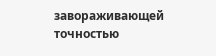завораживающей точностью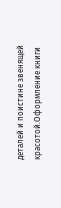деталей и поистине звенящей красотой.Оформление книги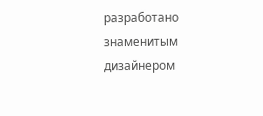разработано знаменитым дизайнером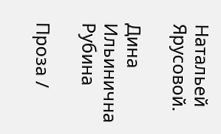Натальей Ярусовой.

Дина Ильинична Рубина

Проза /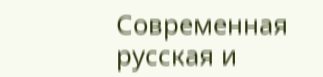Современная русская и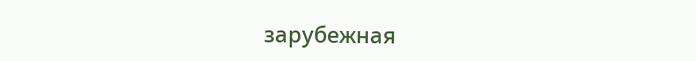зарубежная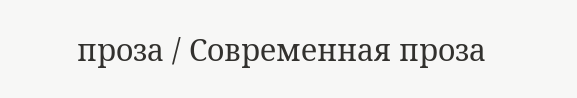проза / Современная проза